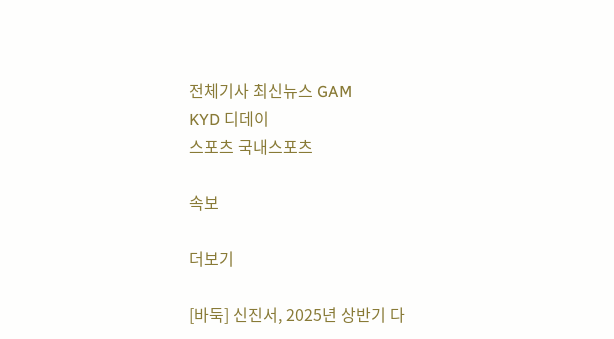전체기사 최신뉴스 GAM
KYD 디데이
스포츠 국내스포츠

속보

더보기

[바둑] 신진서, 2025년 상반기 다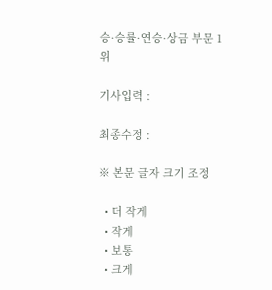승·승률·연승·상금 부문 1위

기사입력 :

최종수정 :

※ 본문 글자 크기 조정

  • 더 작게
  • 작게
  • 보통
  • 크게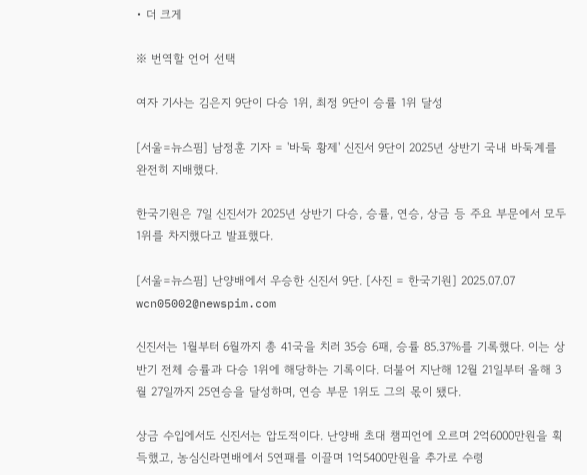• 더 크게

※ 번역할 언어 선택

여자 기사는 김은지 9단이 다승 1위, 최정 9단이 승률 1위 달성

[서울=뉴스핌] 남정훈 기자 = '바둑 황제' 신진서 9단이 2025년 상반기 국내 바둑계를 완전히 지배했다.

한국기원은 7일 신진서가 2025년 상반기 다승, 승률, 연승, 상금 등 주요 부문에서 모두 1위를 차지했다고 발표했다.

[서울=뉴스핌] 난양배에서 우승한 신진서 9단. [사진 = 한국기원] 2025.07.07 wcn05002@newspim.com

신진서는 1월부터 6월까지 총 41국을 치러 35승 6패, 승률 85.37%를 기록했다. 이는 상반기 전체 승률과 다승 1위에 해당하는 기록이다. 더불어 지난해 12월 21일부터 올해 3월 27일까지 25연승을 달성하며, 연승 부문 1위도 그의 몫이 됐다.

상금 수입에서도 신진서는 압도적이다. 난양배 초대 챔피언에 오르며 2억6000만원을 획득했고, 농심신라면배에서 5연패를 이끌며 1억5400만원을 추가로 수령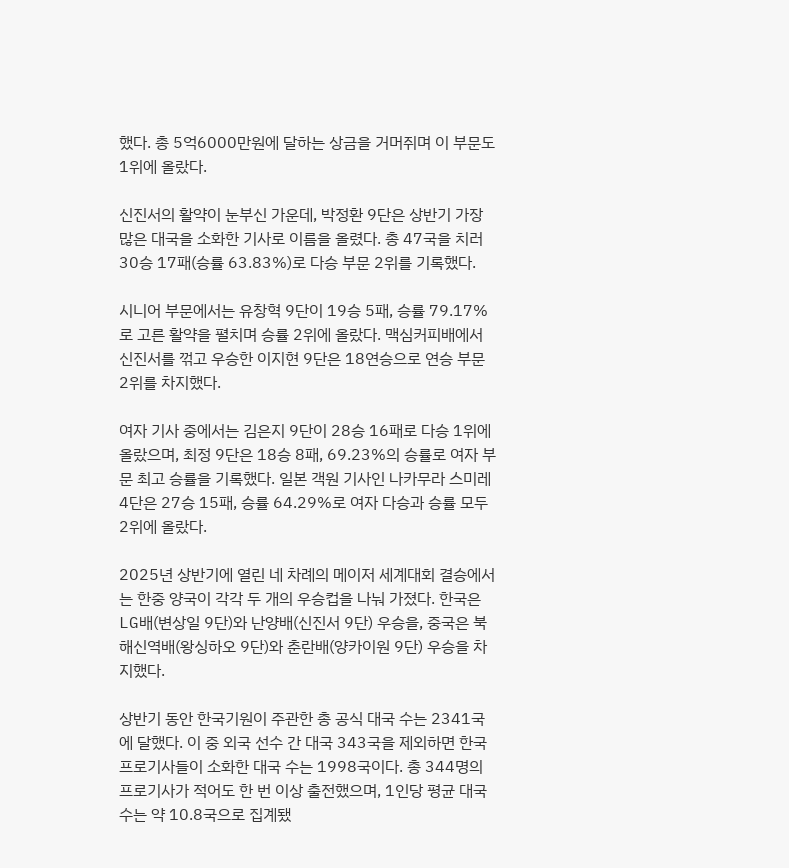했다. 총 5억6000만원에 달하는 상금을 거머쥐며 이 부문도 1위에 올랐다.

신진서의 활약이 눈부신 가운데, 박정환 9단은 상반기 가장 많은 대국을 소화한 기사로 이름을 올렸다. 총 47국을 치러 30승 17패(승률 63.83%)로 다승 부문 2위를 기록했다.

시니어 부문에서는 유창혁 9단이 19승 5패, 승률 79.17%로 고른 활약을 펼치며 승률 2위에 올랐다. 맥심커피배에서 신진서를 꺾고 우승한 이지현 9단은 18연승으로 연승 부문 2위를 차지했다.

여자 기사 중에서는 김은지 9단이 28승 16패로 다승 1위에 올랐으며, 최정 9단은 18승 8패, 69.23%의 승률로 여자 부문 최고 승률을 기록했다. 일본 객원 기사인 나카무라 스미레 4단은 27승 15패, 승률 64.29%로 여자 다승과 승률 모두 2위에 올랐다.

2025년 상반기에 열린 네 차례의 메이저 세계대회 결승에서는 한중 양국이 각각 두 개의 우승컵을 나눠 가졌다. 한국은 LG배(변상일 9단)와 난양배(신진서 9단) 우승을, 중국은 북해신역배(왕싱하오 9단)와 춘란배(양카이원 9단) 우승을 차지했다.

상반기 동안 한국기원이 주관한 총 공식 대국 수는 2341국에 달했다. 이 중 외국 선수 간 대국 343국을 제외하면 한국 프로기사들이 소화한 대국 수는 1998국이다. 총 344명의 프로기사가 적어도 한 번 이상 출전했으며, 1인당 평균 대국 수는 약 10.8국으로 집계됐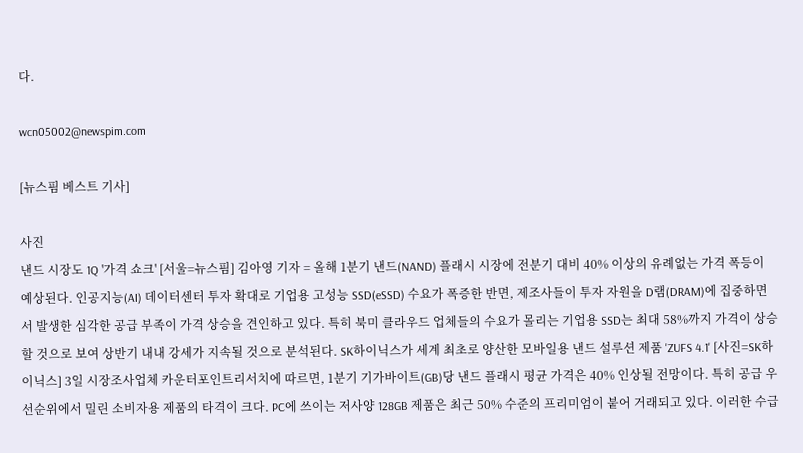다.

wcn05002@newspim.com

[뉴스핌 베스트 기사]

사진
낸드 시장도 1Q '가격 쇼크' [서울=뉴스핌] 김아영 기자 = 올해 1분기 낸드(NAND) 플래시 시장에 전분기 대비 40% 이상의 유례없는 가격 폭등이 예상된다. 인공지능(AI) 데이터센터 투자 확대로 기업용 고성능 SSD(eSSD) 수요가 폭증한 반면, 제조사들이 투자 자원을 D램(DRAM)에 집중하면서 발생한 심각한 공급 부족이 가격 상승을 견인하고 있다. 특히 북미 클라우드 업체들의 수요가 몰리는 기업용 SSD는 최대 58%까지 가격이 상승할 것으로 보여 상반기 내내 강세가 지속될 것으로 분석된다. SK하이닉스가 세계 최초로 양산한 모바일용 낸드 설루션 제품 'ZUFS 4.1' [사진=SK하이닉스] 3일 시장조사업체 카운터포인트리서치에 따르면, 1분기 기가바이트(GB)당 낸드 플래시 평균 가격은 40% 인상될 전망이다. 특히 공급 우선순위에서 밀린 소비자용 제품의 타격이 크다. PC에 쓰이는 저사양 128GB 제품은 최근 50% 수준의 프리미엄이 붙어 거래되고 있다. 이러한 수급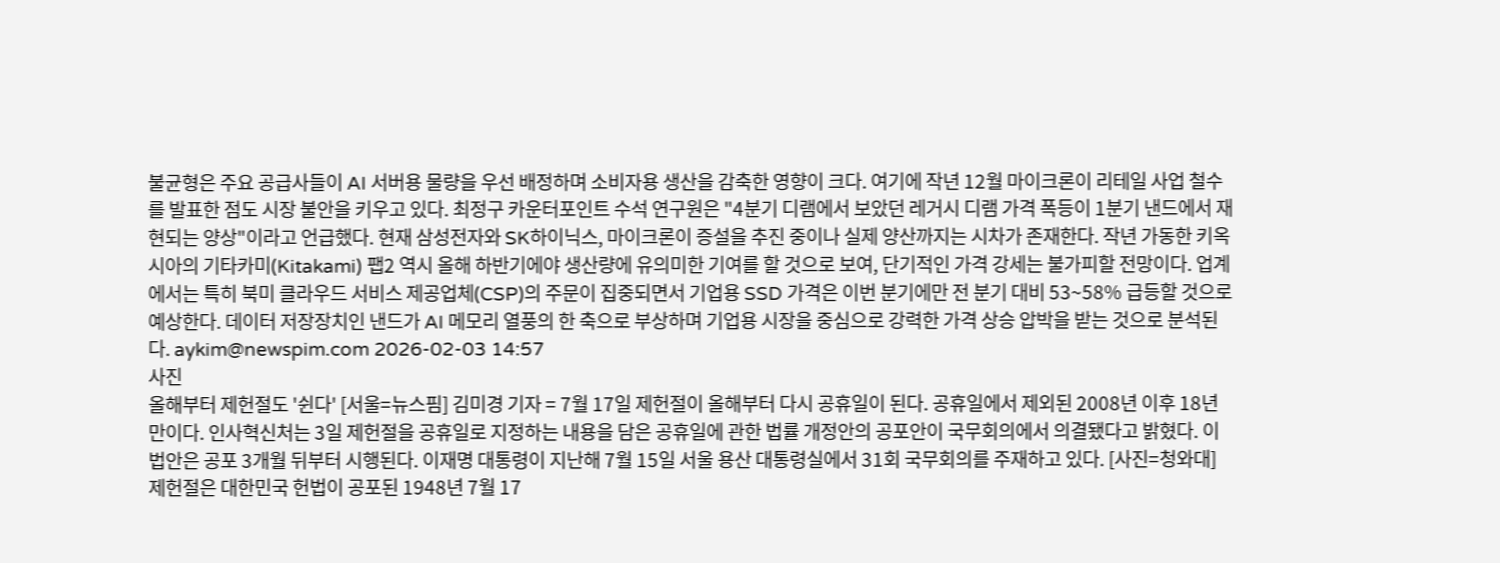불균형은 주요 공급사들이 AI 서버용 물량을 우선 배정하며 소비자용 생산을 감축한 영향이 크다. 여기에 작년 12월 마이크론이 리테일 사업 철수를 발표한 점도 시장 불안을 키우고 있다. 최정구 카운터포인트 수석 연구원은 "4분기 디램에서 보았던 레거시 디램 가격 폭등이 1분기 낸드에서 재현되는 양상"이라고 언급했다. 현재 삼성전자와 SK하이닉스, 마이크론이 증설을 추진 중이나 실제 양산까지는 시차가 존재한다. 작년 가동한 키옥시아의 기타카미(Kitakami) 팹2 역시 올해 하반기에야 생산량에 유의미한 기여를 할 것으로 보여, 단기적인 가격 강세는 불가피할 전망이다. 업계에서는 특히 북미 클라우드 서비스 제공업체(CSP)의 주문이 집중되면서 기업용 SSD 가격은 이번 분기에만 전 분기 대비 53~58% 급등할 것으로 예상한다. 데이터 저장장치인 낸드가 AI 메모리 열풍의 한 축으로 부상하며 기업용 시장을 중심으로 강력한 가격 상승 압박을 받는 것으로 분석된다. aykim@newspim.com 2026-02-03 14:57
사진
올해부터 제헌절도 '쉰다' [서울=뉴스핌] 김미경 기자 = 7월 17일 제헌절이 올해부터 다시 공휴일이 된다. 공휴일에서 제외된 2008년 이후 18년 만이다. 인사혁신처는 3일 제헌절을 공휴일로 지정하는 내용을 담은 공휴일에 관한 법률 개정안의 공포안이 국무회의에서 의결됐다고 밝혔다. 이 법안은 공포 3개월 뒤부터 시행된다. 이재명 대통령이 지난해 7월 15일 서울 용산 대통령실에서 31회 국무회의를 주재하고 있다. [사진=청와대] 제헌절은 대한민국 헌법이 공포된 1948년 7월 17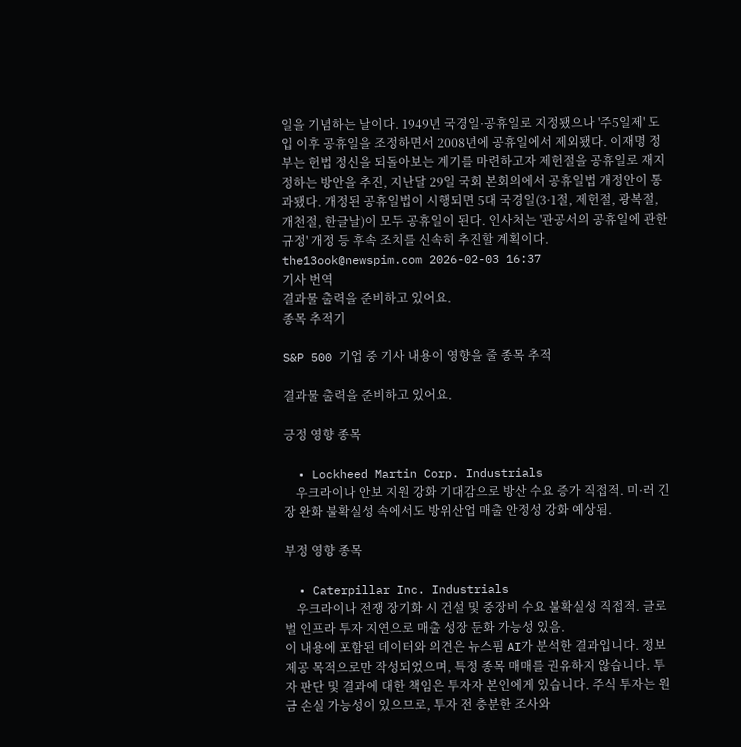일을 기념하는 날이다. 1949년 국경일·공휴일로 지정됐으나 '주5일제' 도입 이후 공휴일을 조정하면서 2008년에 공휴일에서 제외됐다. 이재명 정부는 헌법 정신을 되돌아보는 계기를 마련하고자 제헌절을 공휴일로 재지정하는 방안을 추진, 지난달 29일 국회 본회의에서 공휴일법 개정안이 통과됐다. 개정된 공휴일법이 시행되면 5대 국경일(3·1절, 제헌절, 광복절, 개천절, 한글날)이 모두 공휴일이 된다. 인사처는 '관공서의 공휴일에 관한 규정' 개정 등 후속 조치를 신속히 추진할 계획이다. the13ook@newspim.com 2026-02-03 16:37
기사 번역
결과물 출력을 준비하고 있어요.
종목 추적기

S&P 500 기업 중 기사 내용이 영향을 줄 종목 추적

결과물 출력을 준비하고 있어요.

긍정 영향 종목

  • Lockheed Martin Corp. Industrials
    우크라이나 안보 지원 강화 기대감으로 방산 수요 증가 직접적. 미·러 긴장 완화 불확실성 속에서도 방위산업 매출 안정성 강화 예상됨.

부정 영향 종목

  • Caterpillar Inc. Industrials
    우크라이나 전쟁 장기화 시 건설 및 중장비 수요 불확실성 직접적. 글로벌 인프라 투자 지연으로 매출 성장 둔화 가능성 있음.
이 내용에 포함된 데이터와 의견은 뉴스핌 AI가 분석한 결과입니다. 정보 제공 목적으로만 작성되었으며, 특정 종목 매매를 권유하지 않습니다. 투자 판단 및 결과에 대한 책임은 투자자 본인에게 있습니다. 주식 투자는 원금 손실 가능성이 있으므로, 투자 전 충분한 조사와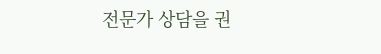전문가 상담을 권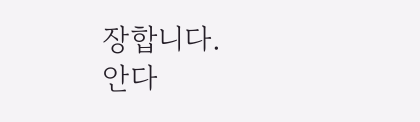장합니다.
안다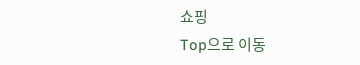쇼핑
Top으로 이동